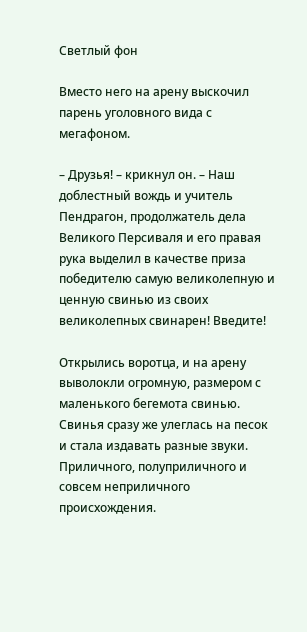Светлый фон

Вместо него на арену выскочил парень уголовного вида с мегафоном.

– Друзья! – крикнул он. – Наш доблестный вождь и учитель Пендрагон, продолжатель дела Великого Персиваля и его правая рука выделил в качестве приза победителю самую великолепную и ценную свинью из своих великолепных свинарен! Введите!

Открылись воротца, и на арену выволокли огромную, размером с маленького бегемота свинью. Свинья сразу же улеглась на песок и стала издавать разные звуки. Приличного, полуприличного и совсем неприличного происхождения.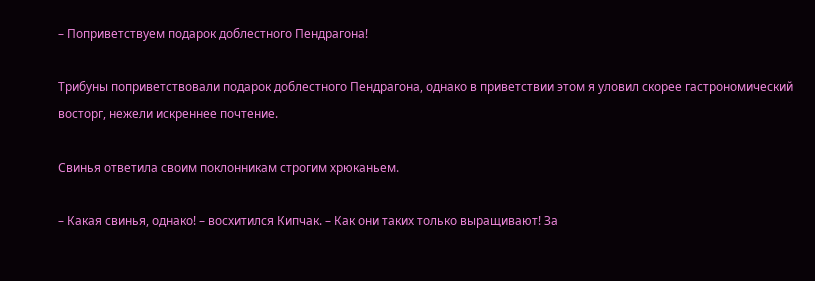– Поприветствуем подарок доблестного Пендрагона!

Трибуны поприветствовали подарок доблестного Пендрагона, однако в приветствии этом я уловил скорее гастрономический восторг, нежели искреннее почтение.

Свинья ответила своим поклонникам строгим хрюканьем.

– Какая свинья, однако! – восхитился Кипчак. – Как они таких только выращивают! За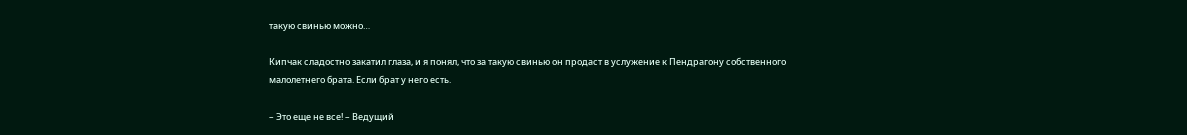такую свинью можно…

Кипчак сладостно закатил глаза, и я понял, что за такую свинью он продаст в услужение к Пендрагону собственного малолетнего брата. Если брат у него есть.

– Это еще не все! – Ведущий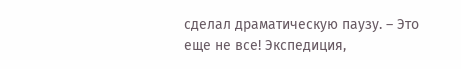сделал драматическую паузу. – Это еще не все! Экспедиция,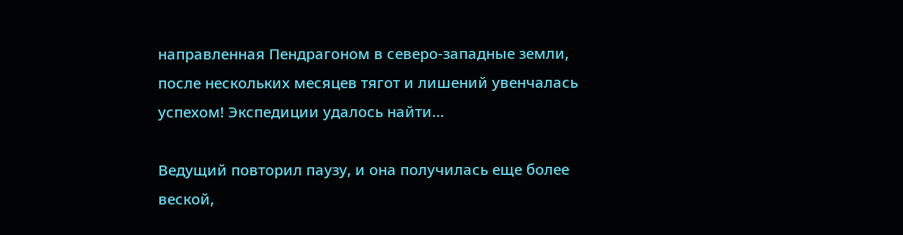направленная Пендрагоном в северо-западные земли, после нескольких месяцев тягот и лишений увенчалась успехом! Экспедиции удалось найти…

Ведущий повторил паузу, и она получилась еще более веской,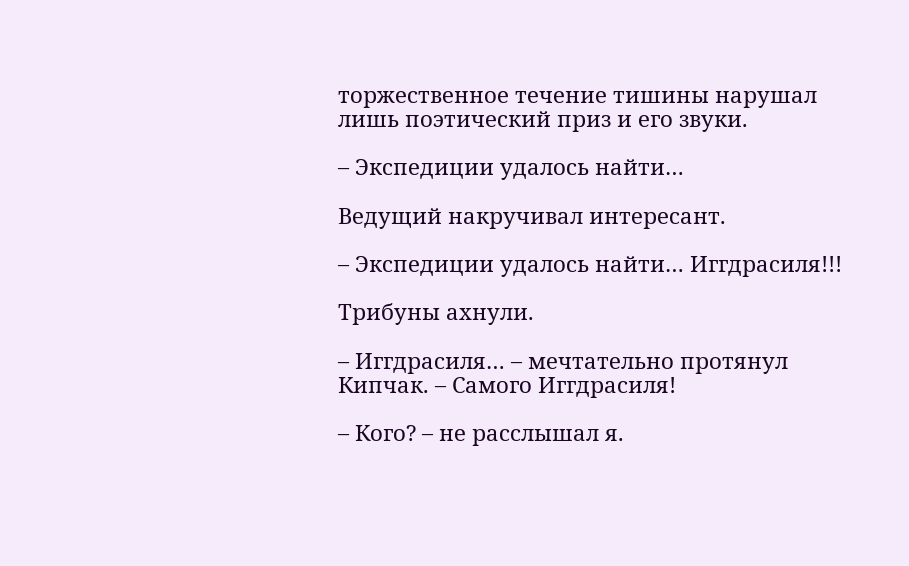торжественное течение тишины нарушал лишь поэтический приз и его звуки.

– Экспедиции удалось найти…

Ведущий накручивал интересант.

– Экспедиции удалось найти… Иггдрасиля!!!

Трибуны ахнули.

– Иггдрасиля… – мечтательно протянул Кипчак. – Самого Иггдрасиля!

– Кого? – не расслышал я.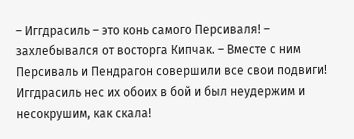– Иггдрасиль – это конь самого Персиваля! – захлебывался от восторга Кипчак. – Вместе с ним Персиваль и Пендрагон совершили все свои подвиги! Иггдрасиль нес их обоих в бой и был неудержим и несокрушим, как скала!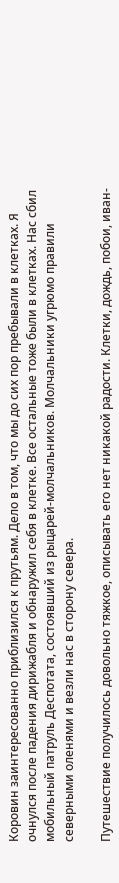Коровин заинтересованно приблизился к прутьям. Дело в том, что мы до сих пор пребывали в клетках. Я очнулся после падения дирижабля и обнаружил себя в клетке. Все остальные тоже были в клетках. Нас сбил мобильный патруль Деспотата, состоявший из рыцарей-молчальников. Молчальники угрюмо правили северными оленями и везли нас в сторону севера.

Путешествие получилось довольно тяжкое, описывать его нет никакой радости. Клетки, дождь, побои, иван-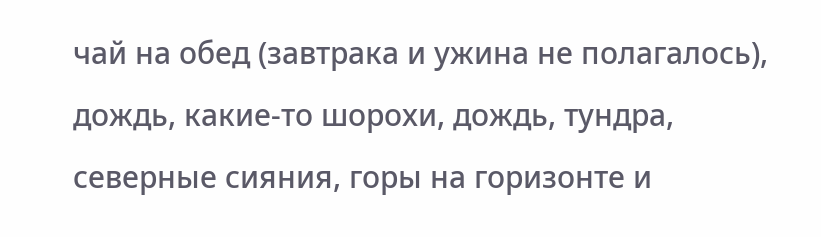чай на обед (завтрака и ужина не полагалось), дождь, какие-то шорохи, дождь, тундра, северные сияния, горы на горизонте и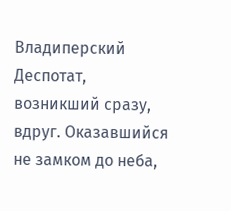Владиперский Деспотат, возникший сразу, вдруг. Оказавшийся не замком до неба,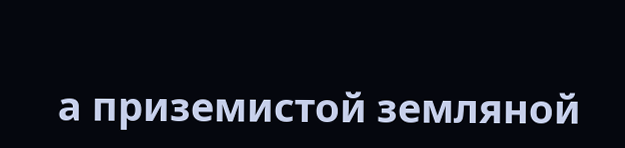а приземистой земляной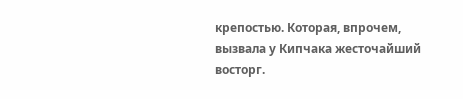крепостью. Которая, впрочем, вызвала у Кипчака жесточайший восторг.